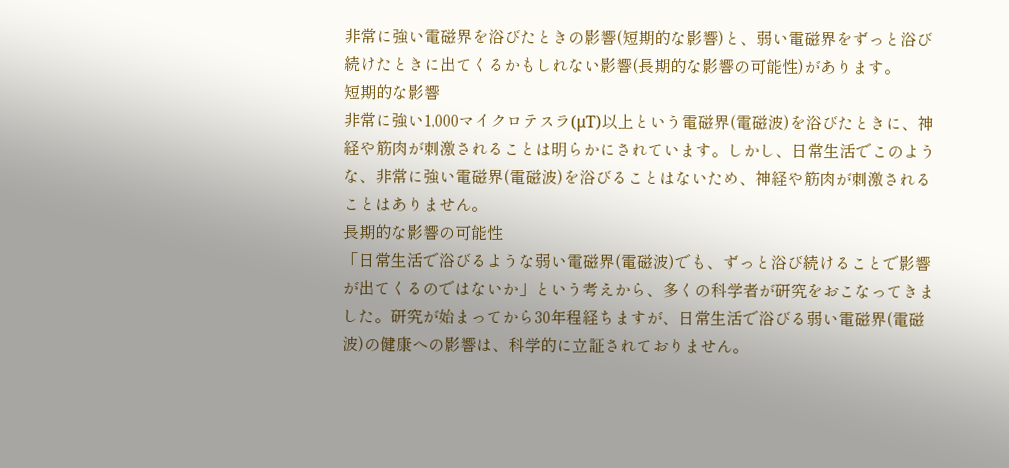非常に強い電磁界を浴びたときの影響(短期的な影響)と、弱い電磁界をずっと浴び続けたときに出てくるかもしれない影響(長期的な影響の可能性)があります。
短期的な影響
非常に強い1,000マイクロテスラ(μT)以上という電磁界(電磁波)を浴びたときに、神経や筋肉が刺激されることは明らかにされています。しかし、日常生活でこのような、非常に強い電磁界(電磁波)を浴びることはないため、神経や筋肉が刺激されることはありません。
長期的な影響の可能性
「日常生活で浴びるような弱い電磁界(電磁波)でも、ずっと浴び続けることで影響が出てくるのではないか」という考えから、多くの科学者が研究をおこなってきました。研究が始まってから30年程経ちますが、日常生活で浴びる弱い電磁界(電磁波)の健康への影響は、科学的に立証されておりません。